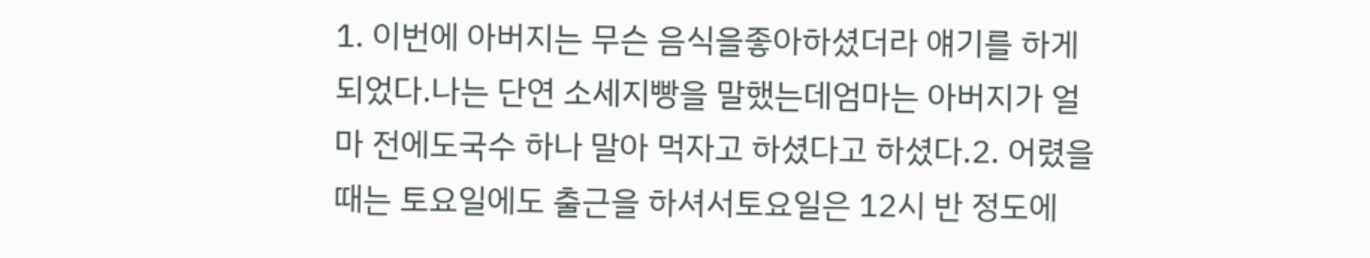1. 이번에 아버지는 무슨 음식을좋아하셨더라 얘기를 하게 되었다.나는 단연 소세지빵을 말했는데엄마는 아버지가 얼마 전에도국수 하나 말아 먹자고 하셨다고 하셨다.2. 어렸을 때는 토요일에도 출근을 하셔서토요일은 12시 반 정도에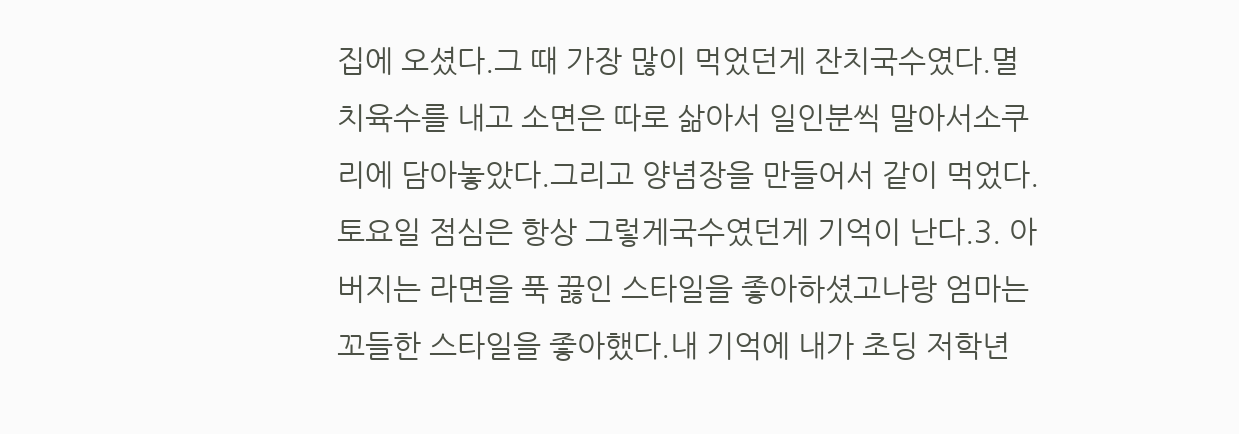집에 오셨다.그 때 가장 많이 먹었던게 잔치국수였다.멸치육수를 내고 소면은 따로 삶아서 일인분씩 말아서소쿠리에 담아놓았다.그리고 양념장을 만들어서 같이 먹었다.토요일 점심은 항상 그렇게국수였던게 기억이 난다.3. 아버지는 라면을 푹 끓인 스타일을 좋아하셨고나랑 엄마는 꼬들한 스타일을 좋아했다.내 기억에 내가 초딩 저학년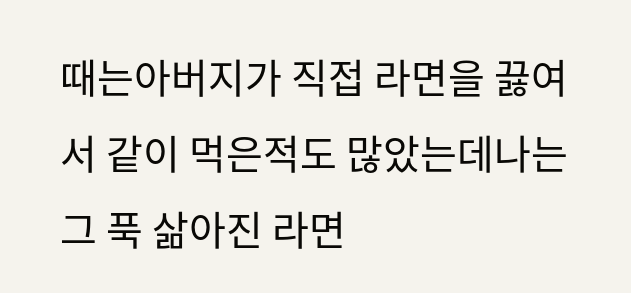때는아버지가 직접 라면을 끓여서 같이 먹은적도 많았는데나는 그 푹 삶아진 라면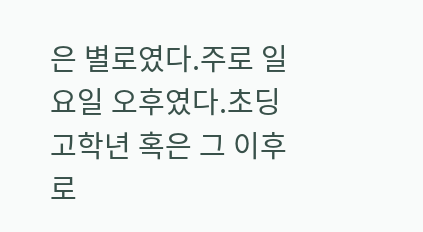은 별로였다.주로 일요일 오후였다.초딩 고학년 혹은 그 이후로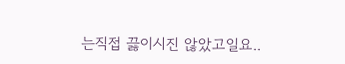는직접 끓이시진 않았고일요..